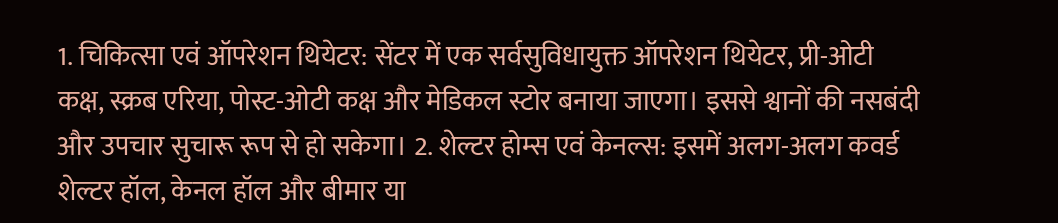1. चिकित्सा एवं ऑपरेशन थियेटर: सेंटर में एक सर्वसुविधायुक्त ऑपरेशन थियेटर, प्री-ओटी कक्ष, स्क्रब एरिया, पोस्ट-ओटी कक्ष और मेडिकल स्टोर बनाया जाएगा। इससे श्वानों की नसबंदी और उपचार सुचारू रूप से हो सकेगा। 2. शेल्टर होम्स एवं केनल्स: इसमें अलग-अलग कवर्ड शेल्टर हॉल, केनल हॉल और बीमार या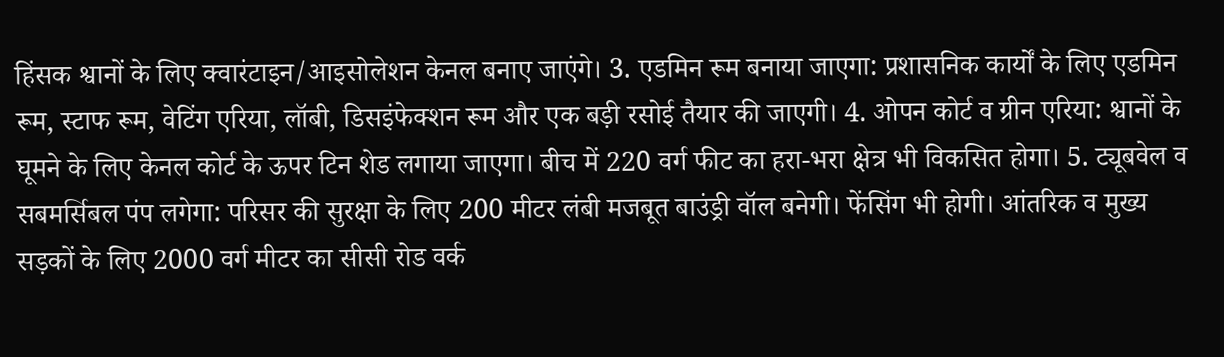हिंसक श्वानों के लिए क्वारंटाइन/आइसोलेशन केनल बनाए जाएंगे। 3. एडमिन रूम बनाया जाएगा: प्रशासनिक कार्यों के लिए एडमिन रूम, स्टाफ रूम, वेटिंग एरिया, लॉबी, डिसइंफेक्शन रूम और एक बड़ी रसोई तैयार की जाएगी। 4. ओपन कोर्ट व ग्रीन एरिया: श्वानों के घूमने के लिए केनल कोर्ट के ऊपर टिन शेड लगाया जाएगा। बीच में 220 वर्ग फीट का हरा-भरा क्षेत्र भी विकसित होगा। 5. ट्यूबवेल व सबमर्सिबल पंप लगेगा: परिसर की सुरक्षा के लिए 200 मीटर लंबी मजबूत बाउंड्री वॉल बनेगी। फेंसिंग भी होगी। आंतरिक व मुख्य सड़कों के लिए 2000 वर्ग मीटर का सीसी रोड वर्क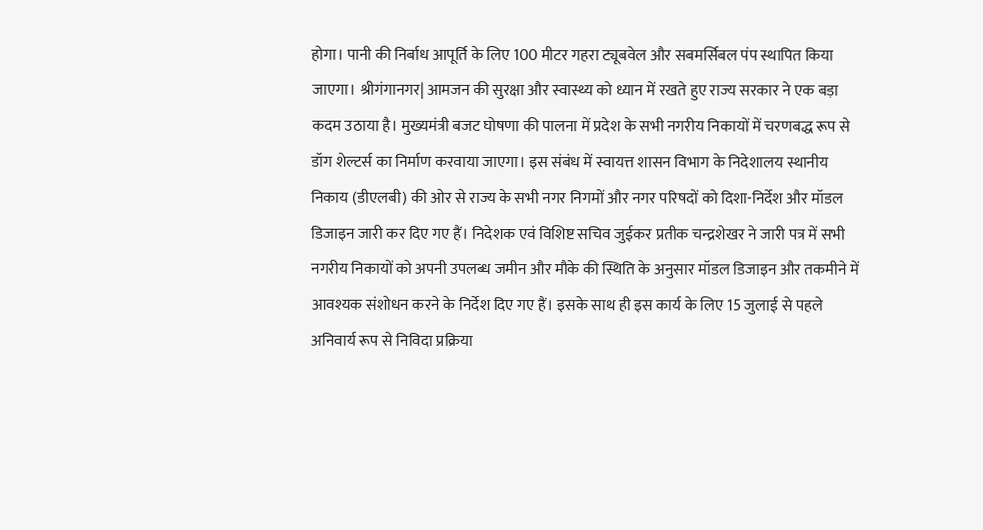होगा। पानी की निर्बाध आपूर्ति के लिए 100 मीटर गहरा ट्यूबवेल और सबमर्सिबल पंप स्थापित किया जाएगा। श्रीगंगानगर| आमजन की सुरक्षा और स्वास्थ्य को ध्यान में रखते हुए राज्य सरकार ने एक बड़ा कदम उठाया है। मुख्यमंत्री बजट घोषणा की पालना में प्रदेश के सभी नगरीय निकायों में चरणबद्ध रूप से डॉग शेल्टर्स का निर्माण करवाया जाएगा। इस संबंध में स्वायत्त शासन विभाग के निदेशालय स्थानीय निकाय (डीएलबी) की ओर से राज्य के सभी नगर निगमों और नगर परिषदों को दिशा-निर्देश और मॉडल डिजाइन जारी कर दिए गए हैं। निदेशक एवं विशिष्ट सचिव जुईकर प्रतीक चन्द्रशेखर ने जारी पत्र में सभी नगरीय निकायों को अपनी उपलब्ध जमीन और मौके की स्थिति के अनुसार मॉडल डिजाइन और तकमीने में आवश्यक संशोधन करने के निर्देश दिए गए हैं। इसके साथ ही इस कार्य के लिए 15 जुलाई से पहले अनिवार्य रूप से निविदा प्रक्रिया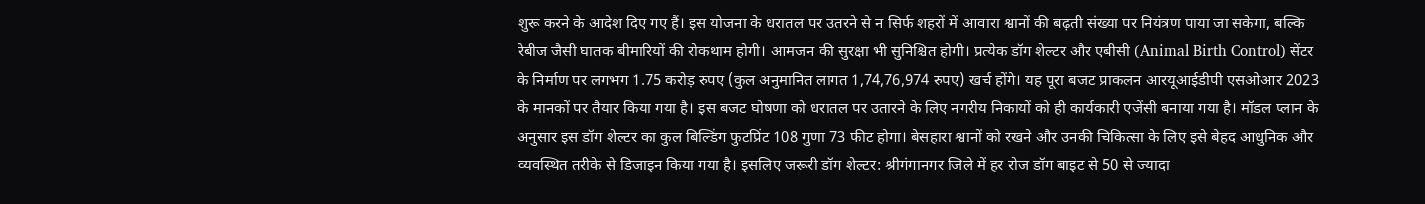शुरू करने के आदेश दिए गए हैं। इस योजना के धरातल पर उतरने से न सिर्फ शहरों में आवारा श्वानों की बढ़ती संख्या पर नियंत्रण पाया जा सकेगा, बल्कि रेबीज जैसी घातक बीमारियों की रोकथाम होगी। आमजन की सुरक्षा भी सुनिश्चित होगी। प्रत्येक डॉग शेल्टर और एबीसी (Animal Birth Control) सेंटर के निर्माण पर लगभग 1.75 करोड़ रुपए (कुल अनुमानित लागत 1,74,76,974 रुपए) खर्च होंगे। यह पूरा बजट प्राकलन आरयूआईडीपी एसओआर 2023 के मानकों पर तैयार किया गया है। इस बजट घोषणा को धरातल पर उतारने के लिए नगरीय निकायों को ही कार्यकारी एजेंसी बनाया गया है। मॉडल प्लान के अनुसार इस डॉग शेल्टर का कुल बिल्डिंग फुटप्रिंट 108 गुणा 73 फीट होगा। बेसहारा श्वानों को रखने और उनकी चिकित्सा के लिए इसे बेहद आधुनिक और व्यवस्थित तरीके से डिजाइन किया गया है। इसलिए जरूरी डॉग शेल्टर: श्रीगंगानगर जिले में हर रोज डॉग बाइट से 50 से ज्यादा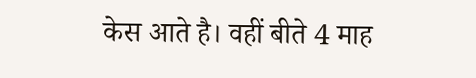केस आते है। वहीं बीते 4 माह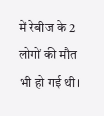में रेबीज के 2 लोगों की मौत भी हो गई थी।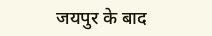जयपुर के बाद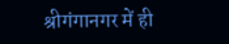श्रीगंगानगर में ही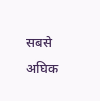सबसे अघिक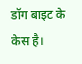डॉग बाइट के केस है।